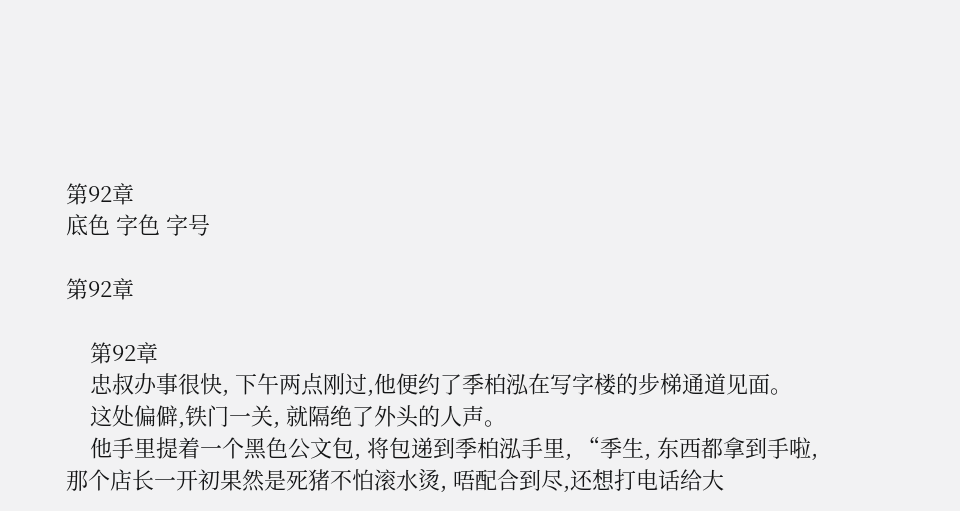第92章
底色 字色 字号

第92章

    第92章
    忠叔办事很快, 下午两点刚过,他便约了季柏泓在写字楼的步梯通道见面。
    这处偏僻,铁门一关, 就隔绝了外头的人声。
    他手里提着一个黑色公文包, 将包递到季柏泓手里, “季生, 东西都拿到手啦,那个店长一开初果然是死猪不怕滚水烫, 唔配合到尽,还想打电话给大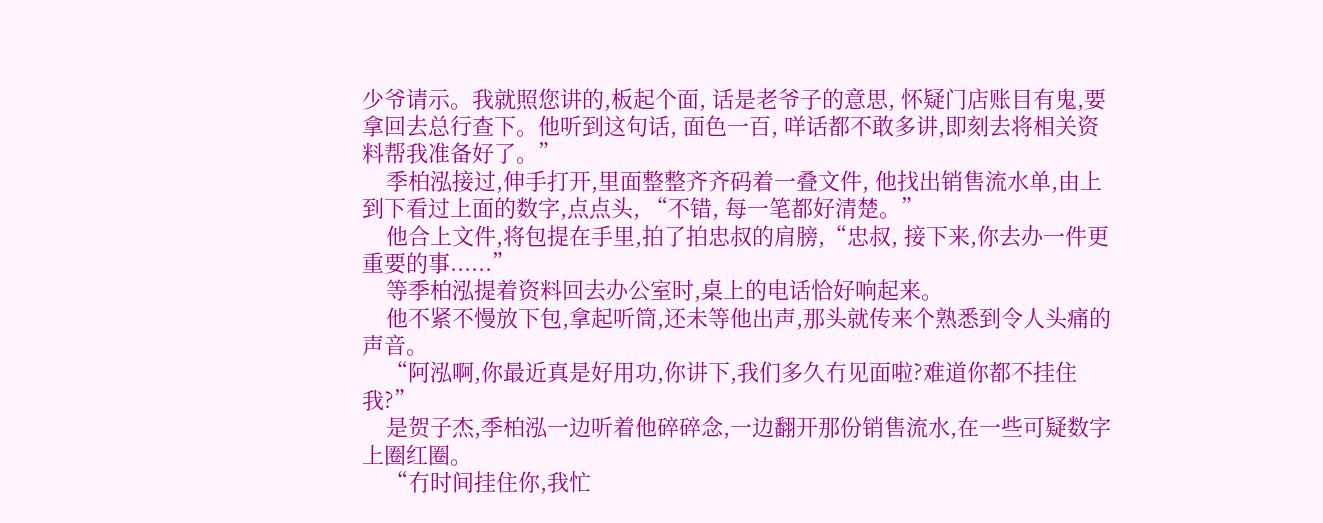少爷请示。我就照您讲的,板起个面, 话是老爷子的意思, 怀疑门店账目有鬼,要拿回去总行查下。他听到这句话, 面色一百, 咩话都不敢多讲,即刻去将相关资料帮我准备好了。”
    季柏泓接过,伸手打开,里面整整齐齐码着一叠文件, 他找出销售流水单,由上到下看过上面的数字,点点头, “不错, 每一笔都好清楚。”
    他合上文件,将包提在手里,拍了拍忠叔的肩膀,“忠叔, 接下来,你去办一件更重要的事......”
    等季柏泓提着资料回去办公室时,桌上的电话恰好响起来。
    他不紧不慢放下包,拿起听筒,还未等他出声,那头就传来个熟悉到令人头痛的声音。
    “阿泓啊,你最近真是好用功,你讲下,我们多久冇见面啦?难道你都不挂住我?”
    是贺子杰,季柏泓一边听着他碎碎念,一边翻开那份销售流水,在一些可疑数字上圈红圈。
    “冇时间挂住你,我忙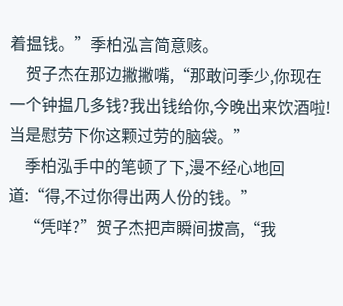着揾钱。”季柏泓言简意赅。
    贺子杰在那边撇撇嘴,“那敢问季少,你现在一个钟揾几多钱?我出钱给你,今晚出来饮酒啦!当是慰劳下你这颗过劳的脑袋。”
    季柏泓手中的笔顿了下,漫不经心地回道:“得,不过你得出两人份的钱。”
    “凭咩?”贺子杰把声瞬间拔高,“我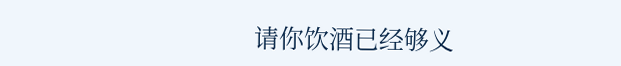请你饮酒已经够义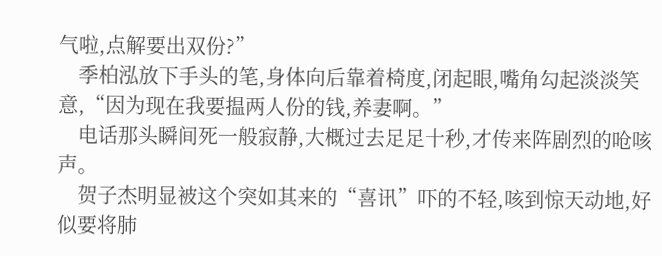气啦,点解要出双份?”
    季柏泓放下手头的笔,身体向后靠着椅度,闭起眼,嘴角勾起淡淡笑意,“因为现在我要揾两人份的钱,养妻啊。”
    电话那头瞬间死一般寂静,大概过去足足十秒,才传来阵剧烈的呛咳声。
    贺子杰明显被这个突如其来的“喜讯”吓的不轻,咳到惊天动地,好似要将肺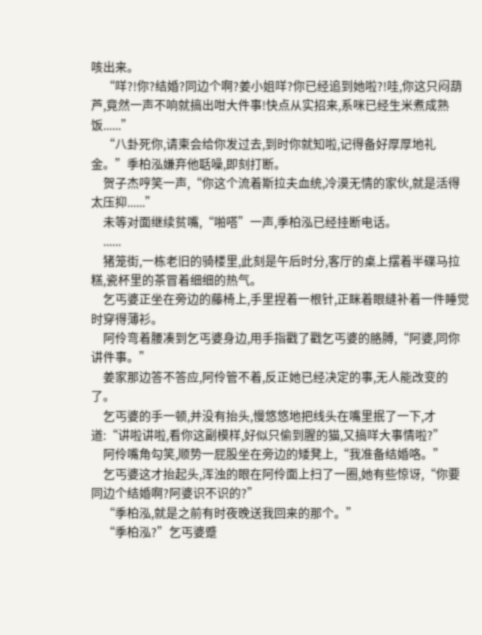咳出来。
    “咩?!你?结婚?同边个啊?姜小姐咩?你已经追到她啦?!哇,你这只闷葫芦,竟然一声不响就搞出咁大件事!快点从实招来,系咪已经生米煮成熟饭......”
    “八卦死你,请柬会给你发过去,到时你就知啦,记得备好厚厚地礼金。”季柏泓嫌弃他聒噪,即刻打断。
    贺子杰哼笑一声,“你这个流着斯拉夫血统,冷漠无情的家伙,就是活得太压抑......”
    未等对面继续贫嘴,“啪嗒”一声,季柏泓已经挂断电话。
    ......
    猪笼街,一栋老旧的骑楼里,此刻是午后时分,客厅的桌上摆着半碟马拉糕,瓷杯里的茶冒着细细的热气。
    乞丐婆正坐在旁边的藤椅上,手里捏着一根针,正眯着眼缝补着一件睡觉时穿得薄衫。
    阿伶弯着腰凑到乞丐婆身边,用手指戳了戳乞丐婆的胳膊,“阿婆,同你讲件事。”
    姜家那边答不答应,阿伶管不着,反正她已经决定的事,无人能改变的了。
    乞丐婆的手一顿,并没有抬头,慢悠悠地把线头在嘴里抿了一下,才道:“讲啦讲啦,看你这副模样,好似只偷到腥的猫,又搞咩大事情啦?”
    阿伶嘴角勾笑,顺势一屁股坐在旁边的矮凳上,“我准备结婚咯。”
    乞丐婆这才抬起头,浑浊的眼在阿伶面上扫了一圈,她有些惊讶,“你要同边个结婚啊?阿婆识不识的?”
    “季柏泓,就是之前有时夜晚送我回来的那个。”
    “季柏泓?”乞丐婆蹙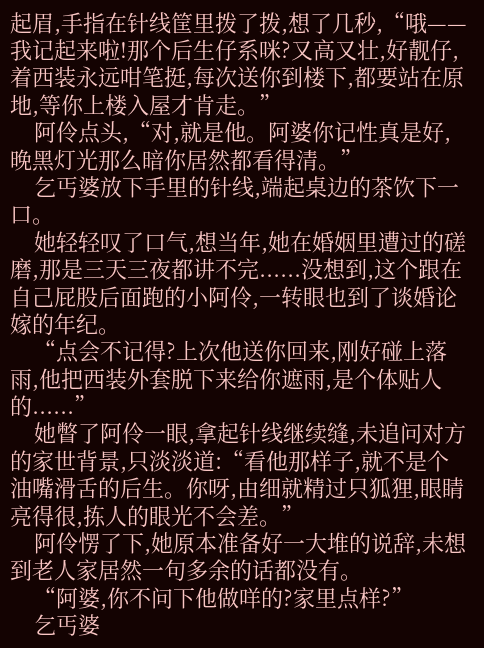起眉,手指在针线筐里拨了拨,想了几秒,“哦——我记起来啦!那个后生仔系咪?又高又壮,好靓仔,着西装永远咁笔挺,每次送你到楼下,都要站在原地,等你上楼入屋才肯走。”
    阿伶点头,“对,就是他。阿婆你记性真是好,晚黑灯光那么暗你居然都看得清。”
    乞丐婆放下手里的针线,端起桌边的茶饮下一口。
    她轻轻叹了口气,想当年,她在婚姻里遭过的磋磨,那是三天三夜都讲不完......没想到,这个跟在自己屁股后面跑的小阿伶,一转眼也到了谈婚论嫁的年纪。
    “点会不记得?上次他送你回来,刚好碰上落雨,他把西装外套脱下来给你遮雨,是个体贴人的......”
    她瞥了阿伶一眼,拿起针线继续缝,未追问对方的家世背景,只淡淡道:“看他那样子,就不是个油嘴滑舌的后生。你呀,由细就精过只狐狸,眼睛亮得很,拣人的眼光不会差。”
    阿伶愣了下,她原本准备好一大堆的说辞,未想到老人家居然一句多余的话都没有。
    “阿婆,你不问下他做咩的?家里点样?”
    乞丐婆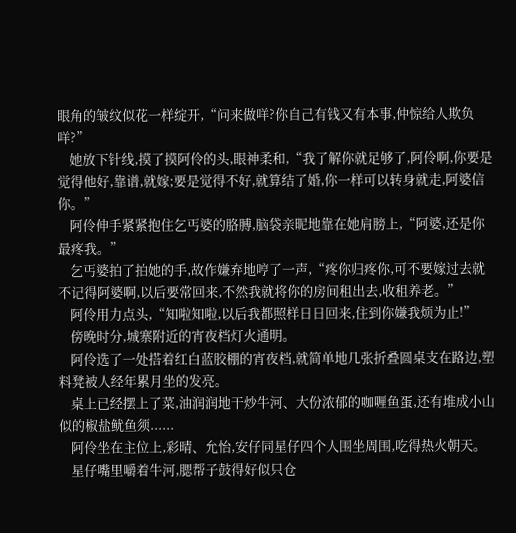眼角的皱纹似花一样绽开,“问来做咩?你自己有钱又有本事,仲惊给人欺负咩?”
    她放下针线,摸了摸阿伶的头,眼神柔和,“我了解你就足够了,阿伶啊,你要是觉得他好,靠谱,就嫁;要是觉得不好,就算结了婚,你一样可以转身就走,阿婆信你。”
    阿伶伸手紧紧抱住乞丐婆的胳膊,脑袋亲昵地靠在她肩膀上,“阿婆,还是你最疼我。”
    乞丐婆拍了拍她的手,故作嫌弃地哼了一声,“疼你归疼你,可不要嫁过去就不记得阿婆啊,以后要常回来,不然我就将你的房间租出去,收租养老。”
    阿伶用力点头,“知啦知啦,以后我都照样日日回来,住到你嫌我烦为止!”
    傍晚时分,城寨附近的宵夜档灯火通明。
    阿伶选了一处搭着红白蓝胶棚的宵夜档,就简单地几张折叠圆桌支在路边,塑料凳被人经年累月坐的发亮。
    桌上已经摆上了菜,油润润地干炒牛河、大份浓郁的咖喱鱼蛋,还有堆成小山似的椒盐鱿鱼须......
    阿伶坐在主位上,彩晴、允怡,安仔同星仔四个人围坐周围,吃得热火朝天。
    星仔嘴里嚼着牛河,腮帮子鼓得好似只仓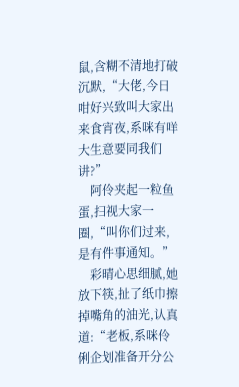鼠,含糊不清地打破沉默,“大佬,今日咁好兴致叫大家出来食宵夜,系咪有咩大生意要同我们讲?”
    阿伶夹起一粒鱼蛋,扫视大家一圈,“叫你们过来,是有件事通知。”
    彩晴心思细腻,她放下筷,扯了纸巾擦掉嘴角的油光,认真道:“老板,系咪伶俐企划准备开分公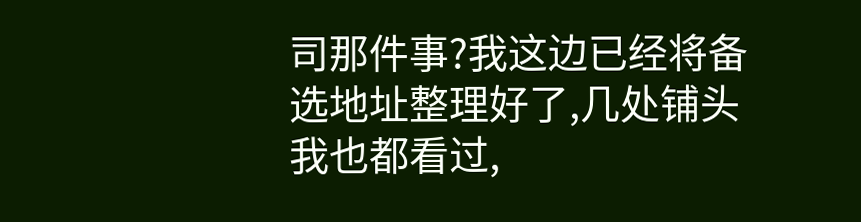司那件事?我这边已经将备选地址整理好了,几处铺头我也都看过,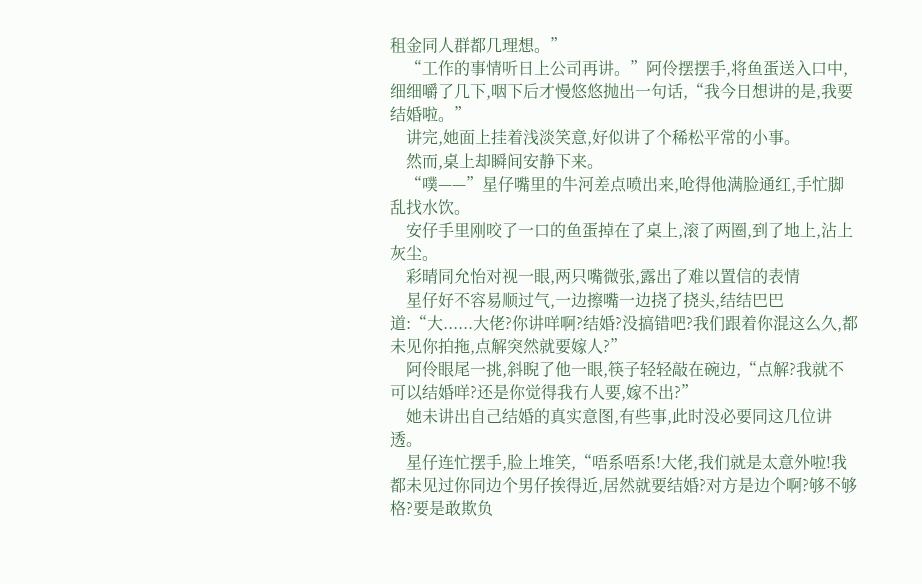租金同人群都几理想。”
    “工作的事情听日上公司再讲。”阿伶摆摆手,将鱼蛋送入口中,细细嚼了几下,咽下后才慢悠悠抛出一句话,“我今日想讲的是,我要结婚啦。”
    讲完,她面上挂着浅淡笑意,好似讲了个稀松平常的小事。
    然而,桌上却瞬间安静下来。
    “噗——”星仔嘴里的牛河差点喷出来,呛得他满脸通红,手忙脚乱找水饮。
    安仔手里刚咬了一口的鱼蛋掉在了桌上,滚了两圈,到了地上,沾上灰尘。
    彩晴同允怡对视一眼,两只嘴微张,露出了难以置信的表情
    星仔好不容易顺过气,一边擦嘴一边挠了挠头,结结巴巴道:“大......大佬?你讲咩啊?结婚?没搞错吧?我们跟着你混这么久,都未见你拍拖,点解突然就要嫁人?”
    阿伶眼尾一挑,斜睨了他一眼,筷子轻轻敲在碗边,“点解?我就不可以结婚咩?还是你觉得我冇人要,嫁不出?”
    她未讲出自己结婚的真实意图,有些事,此时没必要同这几位讲透。
    星仔连忙摆手,脸上堆笑,“唔系唔系!大佬,我们就是太意外啦!我都未见过你同边个男仔挨得近,居然就要结婚?对方是边个啊?够不够格?要是敢欺负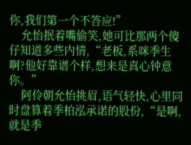你,我们第一个不答应!”
    允怡抿着嘴偷笑,她可比那两个傻仔知道多些内情,“老板,系咪季生啊?他好靠谱个样,想来是真心钟意你。”
    阿伶朝允怡挑眉,语气轻快,心里同时盘算着季柏泓承诺的股份,“是啊,就是季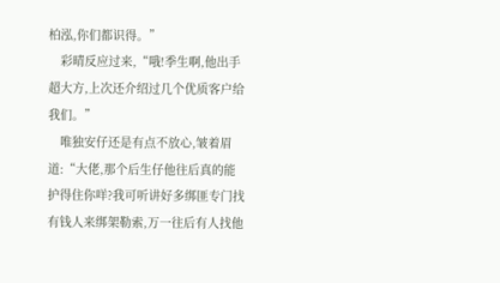柏泓,你们都识得。”
    彩晴反应过来,“哦!季生啊,他出手超大方,上次还介绍过几个优质客户给我们。”
    唯独安仔还是有点不放心,皱着眉道:“大佬,那个后生仔他往后真的能护得住你咩?我可听讲好多绑匪专门找有钱人来绑架勒索,万一往后有人找他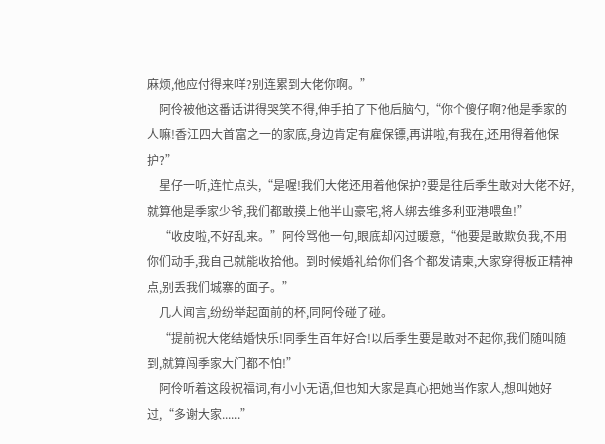麻烦,他应付得来咩?别连累到大佬你啊。”
    阿伶被他这番话讲得哭笑不得,伸手拍了下他后脑勺,“你个傻仔啊?他是季家的人嘛!香江四大首富之一的家底,身边肯定有雇保镖,再讲啦,有我在,还用得着他保护?”
    星仔一听,连忙点头,“是喔!我们大佬还用着他保护?要是往后季生敢对大佬不好,就算他是季家少爷,我们都敢摸上他半山豪宅,将人绑去维多利亚港喂鱼!”
    “收皮啦,不好乱来。”阿伶骂他一句,眼底却闪过暖意,“他要是敢欺负我,不用你们动手,我自己就能收拾他。到时候婚礼给你们各个都发请柬,大家穿得板正精神点,别丢我们城寨的面子。”
    几人闻言,纷纷举起面前的杯,同阿伶碰了碰。
    “提前祝大佬结婚快乐!同季生百年好合!以后季生要是敢对不起你,我们随叫随到,就算闯季家大门都不怕!”
    阿伶听着这段祝福词,有小小无语,但也知大家是真心把她当作家人,想叫她好过,“多谢大家......”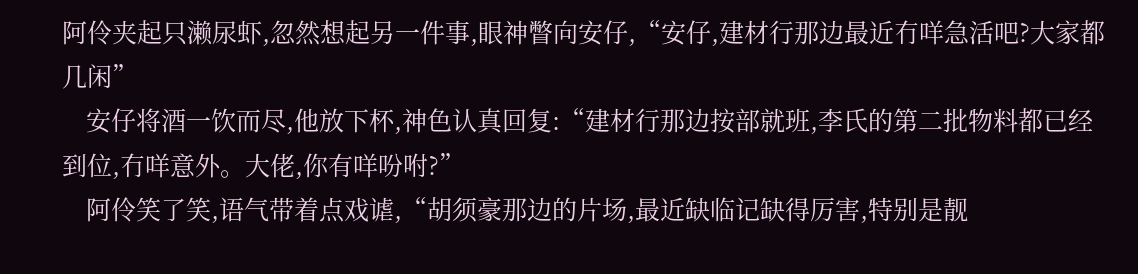阿伶夹起只濑尿虾,忽然想起另一件事,眼神瞥向安仔,“安仔,建材行那边最近冇咩急活吧?大家都几闲”
    安仔将酒一饮而尽,他放下杯,神色认真回复:“建材行那边按部就班,李氏的第二批物料都已经到位,冇咩意外。大佬,你有咩吩咐?”
    阿伶笑了笑,语气带着点戏谑,“胡须豪那边的片场,最近缺临记缺得厉害,特别是靓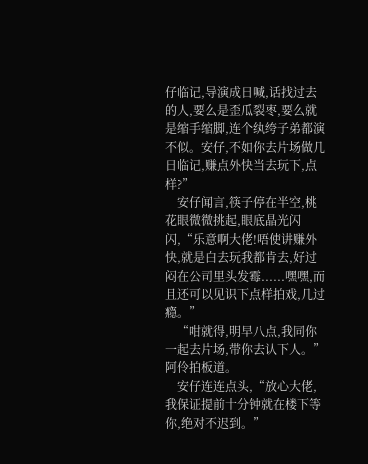仔临记,导演成日喊,话找过去的人,要么是歪瓜裂枣,要么就是缩手缩脚,连个纨绔子弟都演不似。安仔,不如你去片场做几日临记,赚点外快当去玩下,点样?”
    安仔闻言,筷子停在半空,桃花眼微微挑起,眼底晶光闪闪,“乐意啊大佬!唔使讲赚外快,就是白去玩我都肯去,好过闷在公司里头发霉......嘿嘿,而且还可以见识下点样拍戏,几过瘾。”
    “咁就得,明早八点,我同你一起去片场,带你去认下人。”阿伶拍板道。
    安仔连连点头,“放心大佬,我保证提前十分钟就在楼下等你,绝对不迟到。”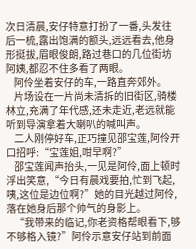次日清晨,安仔特意打扮了一番,头发往后一梳,露出饱满的额头,远远看去,他身形挺拔,眉眼俊朗,路过巷口的几位街坊阿姨,都忍不住多看了两眼。
    阿伶坐着安仔的车,一路直奔郊外。
    片场设在一片尚未清拆的旧街区,骑楼林立,充满了年代感,还未走近,老远就能听到导演拿着大喇叭的喊叫声。
    二人刚停好车,正巧撞见邵宝莲,阿伶开口招呼:“宝莲姐,咁早啊?”
    邵宝莲闻声抬头,一见是阿伶,面上顿时浮出笑意,“今日有晨戏要拍,忙到飞起,咦,这位是边位啊?”她的目光越过阿伶,落在她身后那个帅气的身影上。
    “我带来的临记,你老资格帮眼看下,够不够格入镜?”阿伶示意安仔站到前面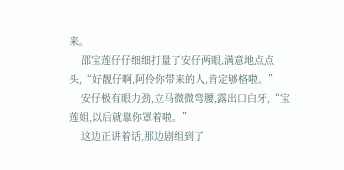来。
    邵宝莲仔仔细细打量了安仔两眼,满意地点点头,“好靓仔啊,阿伶你带来的人,肯定够格啦。”
    安仔极有眼力劲,立马微微弯腰,露出口白牙,“宝莲姐,以后就靠你罩着啦。”
    这边正讲着话,那边剧组到了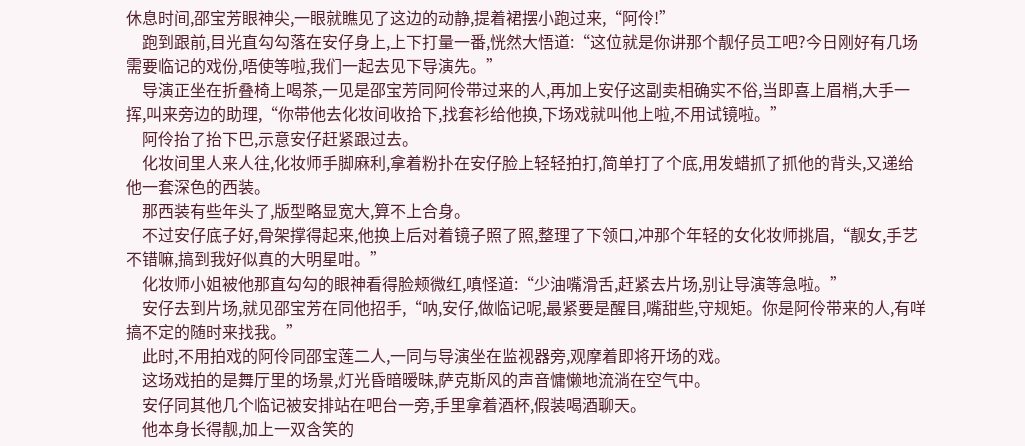休息时间,邵宝芳眼神尖,一眼就瞧见了这边的动静,提着裙摆小跑过来,“阿伶!”
    跑到跟前,目光直勾勾落在安仔身上,上下打量一番,恍然大悟道:“这位就是你讲那个靓仔员工吧?今日刚好有几场需要临记的戏份,唔使等啦,我们一起去见下导演先。”
    导演正坐在折叠椅上喝茶,一见是邵宝芳同阿伶带过来的人,再加上安仔这副卖相确实不俗,当即喜上眉梢,大手一挥,叫来旁边的助理,“你带他去化妆间收拾下,找套衫给他换,下场戏就叫他上啦,不用试镜啦。”
    阿伶抬了抬下巴,示意安仔赶紧跟过去。
    化妆间里人来人往,化妆师手脚麻利,拿着粉扑在安仔脸上轻轻拍打,简单打了个底,用发蜡抓了抓他的背头,又递给他一套深色的西装。
    那西装有些年头了,版型略显宽大,算不上合身。
    不过安仔底子好,骨架撑得起来,他换上后对着镜子照了照,整理了下领口,冲那个年轻的女化妆师挑眉,“靓女,手艺不错嘛,搞到我好似真的大明星咁。”
    化妆师小姐被他那直勾勾的眼神看得脸颊微红,嗔怪道:“少油嘴滑舌,赶紧去片场,别让导演等急啦。”
    安仔去到片场,就见邵宝芳在同他招手,“呐,安仔,做临记呢,最紧要是醒目,嘴甜些,守规矩。你是阿伶带来的人,有咩搞不定的随时来找我。”
    此时,不用拍戏的阿伶同邵宝莲二人,一同与导演坐在监视器旁,观摩着即将开场的戏。
    这场戏拍的是舞厅里的场景,灯光昏暗暧昧,萨克斯风的声音慵懒地流淌在空气中。
    安仔同其他几个临记被安排站在吧台一旁,手里拿着酒杯,假装喝酒聊天。
    他本身长得靓,加上一双含笑的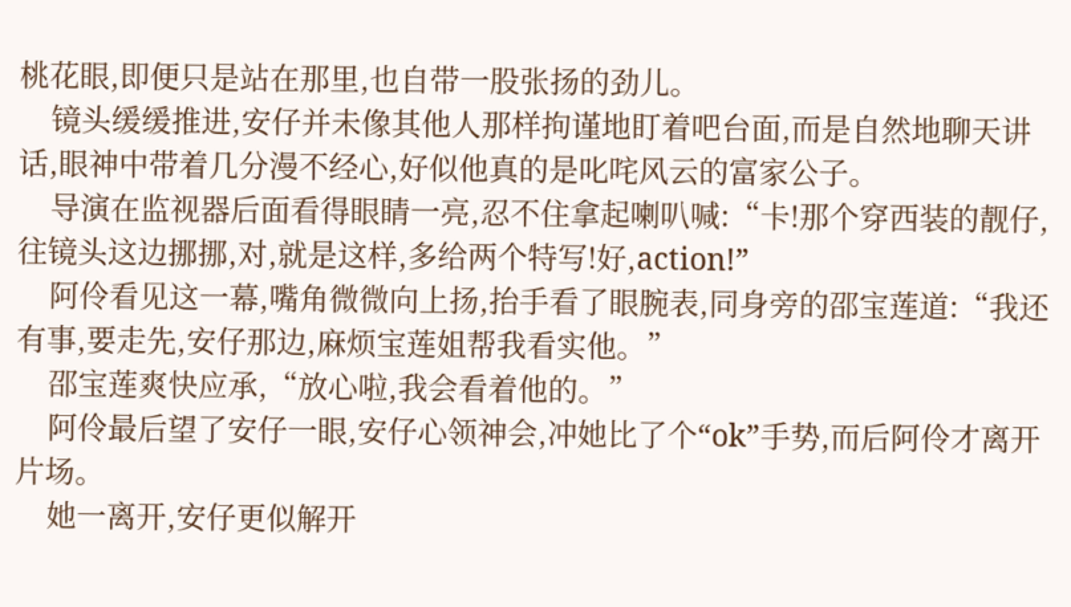桃花眼,即便只是站在那里,也自带一股张扬的劲儿。
    镜头缓缓推进,安仔并未像其他人那样拘谨地盯着吧台面,而是自然地聊天讲话,眼神中带着几分漫不经心,好似他真的是叱咤风云的富家公子。
    导演在监视器后面看得眼睛一亮,忍不住拿起喇叭喊:“卡!那个穿西装的靓仔,往镜头这边挪挪,对,就是这样,多给两个特写!好,action!”
    阿伶看见这一幕,嘴角微微向上扬,抬手看了眼腕表,同身旁的邵宝莲道:“我还有事,要走先,安仔那边,麻烦宝莲姐帮我看实他。”
    邵宝莲爽快应承,“放心啦,我会看着他的。”
    阿伶最后望了安仔一眼,安仔心领神会,冲她比了个“ok”手势,而后阿伶才离开片场。
    她一离开,安仔更似解开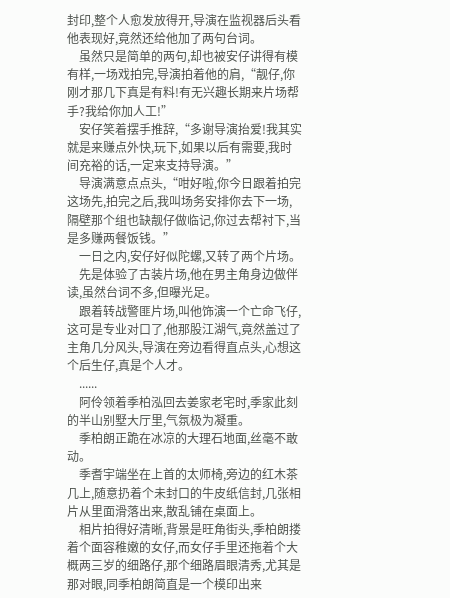封印,整个人愈发放得开,导演在监视器后头看他表现好,竟然还给他加了两句台词。
    虽然只是简单的两句,却也被安仔讲得有模有样,一场戏拍完,导演拍着他的肩,“靓仔,你刚才那几下真是有料!有无兴趣长期来片场帮手?我给你加人工!”
    安仔笑着摆手推辞,“多谢导演抬爱!我其实就是来赚点外快,玩下,如果以后有需要,我时间充裕的话,一定来支持导演。”
    导演满意点点头,“咁好啦,你今日跟着拍完这场先,拍完之后,我叫场务安排你去下一场,隔壁那个组也缺靓仔做临记,你过去帮衬下,当是多赚两餐饭钱。”
    一日之内,安仔好似陀螺,又转了两个片场。
    先是体验了古装片场,他在男主角身边做伴读,虽然台词不多,但曝光足。
    跟着转战警匪片场,叫他饰演一个亡命飞仔,这可是专业对口了,他那股江湖气,竟然盖过了主角几分风头,导演在旁边看得直点头,心想这个后生仔,真是个人才。
    ......
    阿伶领着季柏泓回去姜家老宅时,季家此刻的半山别墅大厅里,气氛极为凝重。
    季柏朗正跪在冰凉的大理石地面,丝毫不敢动。
    季耆宇端坐在上首的太师椅,旁边的红木茶几上,随意扔着个未封口的牛皮纸信封,几张相片从里面滑落出来,散乱铺在桌面上。
    相片拍得好清晰,背景是旺角街头,季柏朗搂着个面容稚嫩的女仔,而女仔手里还拖着个大概两三岁的细路仔,那个细路眉眼清秀,尤其是那对眼,同季柏朗简直是一个模印出来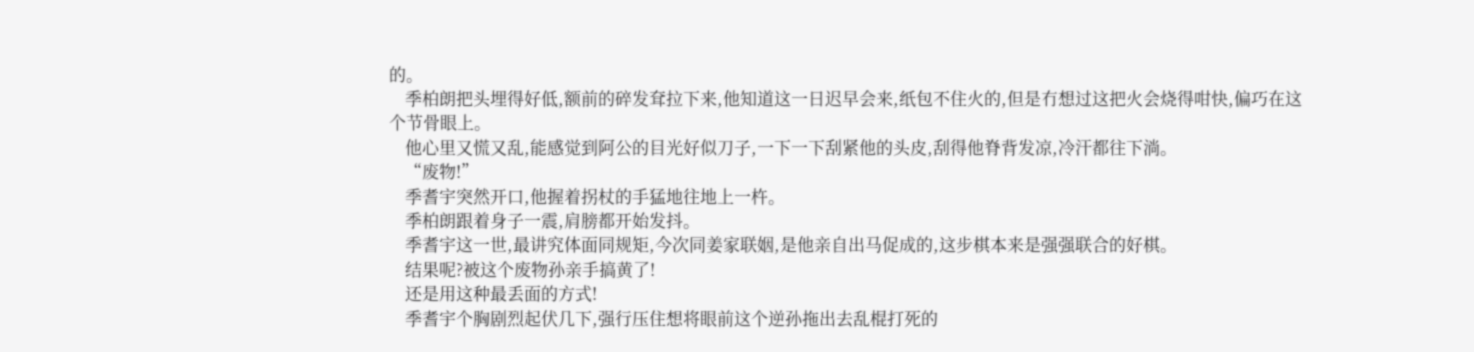的。
    季柏朗把头埋得好低,额前的碎发耷拉下来,他知道这一日迟早会来,纸包不住火的,但是冇想过这把火会烧得咁快,偏巧在这个节骨眼上。
    他心里又慌又乱,能感觉到阿公的目光好似刀子,一下一下刮紧他的头皮,刮得他脊背发凉,冷汗都往下淌。
    “废物!”
    季耆宇突然开口,他握着拐杖的手猛地往地上一杵。
    季柏朗跟着身子一震,肩膀都开始发抖。
    季耆宇这一世,最讲究体面同规矩,今次同姜家联姻,是他亲自出马促成的,这步棋本来是强强联合的好棋。
    结果呢?被这个废物孙亲手搞黄了!
    还是用这种最丢面的方式!
    季耆宇个胸剧烈起伏几下,强行压住想将眼前这个逆孙拖出去乱棍打死的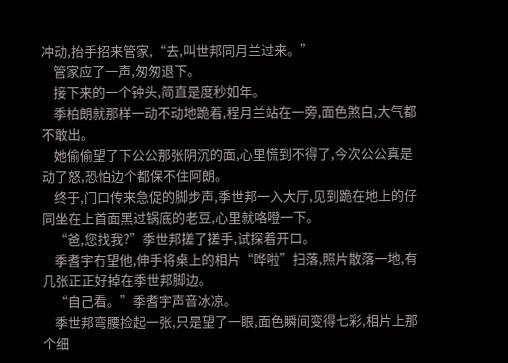冲动,抬手招来管家,“去,叫世邦同月兰过来。”
    管家应了一声,匆匆退下。
    接下来的一个钟头,简直是度秒如年。
    季柏朗就那样一动不动地跪着,程月兰站在一旁,面色煞白,大气都不敢出。
    她偷偷望了下公公那张阴沉的面,心里慌到不得了,今次公公真是动了怒,恐怕边个都保不住阿朗。
    终于,门口传来急促的脚步声,季世邦一入大厅,见到跪在地上的仔同坐在上首面黑过锅底的老豆,心里就咯噔一下。
    “爸,您找我?”季世邦搓了搓手,试探着开口。
    季耆宇冇望他,伸手将桌上的相片“哗啦”扫落,照片散落一地,有几张正正好掉在季世邦脚边。
    “自己看。”季耆宇声音冰凉。
    季世邦弯腰捡起一张,只是望了一眼,面色瞬间变得七彩,相片上那个细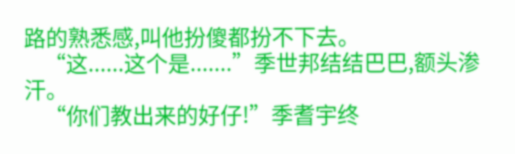路的熟悉感,叫他扮傻都扮不下去。
    “这......这个是.......”季世邦结结巴巴,额头渗汗。
    “你们教出来的好仔!”季耆宇终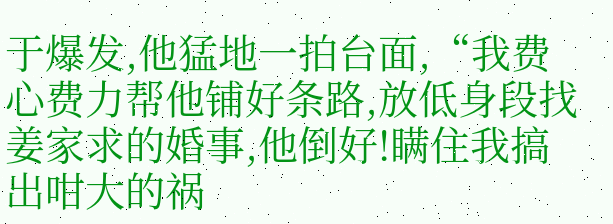于爆发,他猛地一拍台面,“我费心费力帮他铺好条路,放低身段找姜家求的婚事,他倒好!瞒住我搞出咁大的祸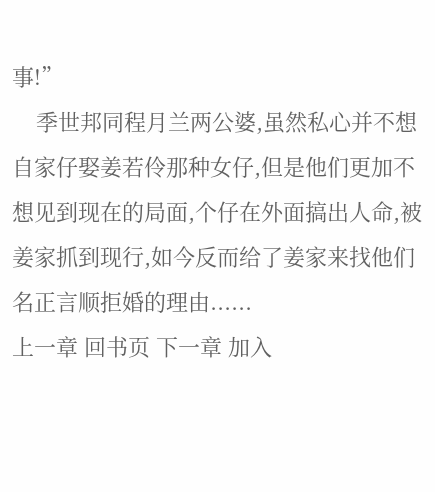事!”
    季世邦同程月兰两公婆,虽然私心并不想自家仔娶姜若伶那种女仔,但是他们更加不想见到现在的局面,个仔在外面搞出人命,被姜家抓到现行,如今反而给了姜家来找他们名正言顺拒婚的理由......
上一章 回书页 下一章 加入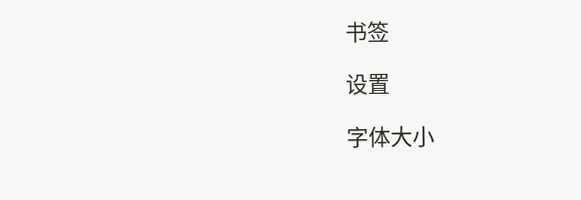书签

设置

字体大小